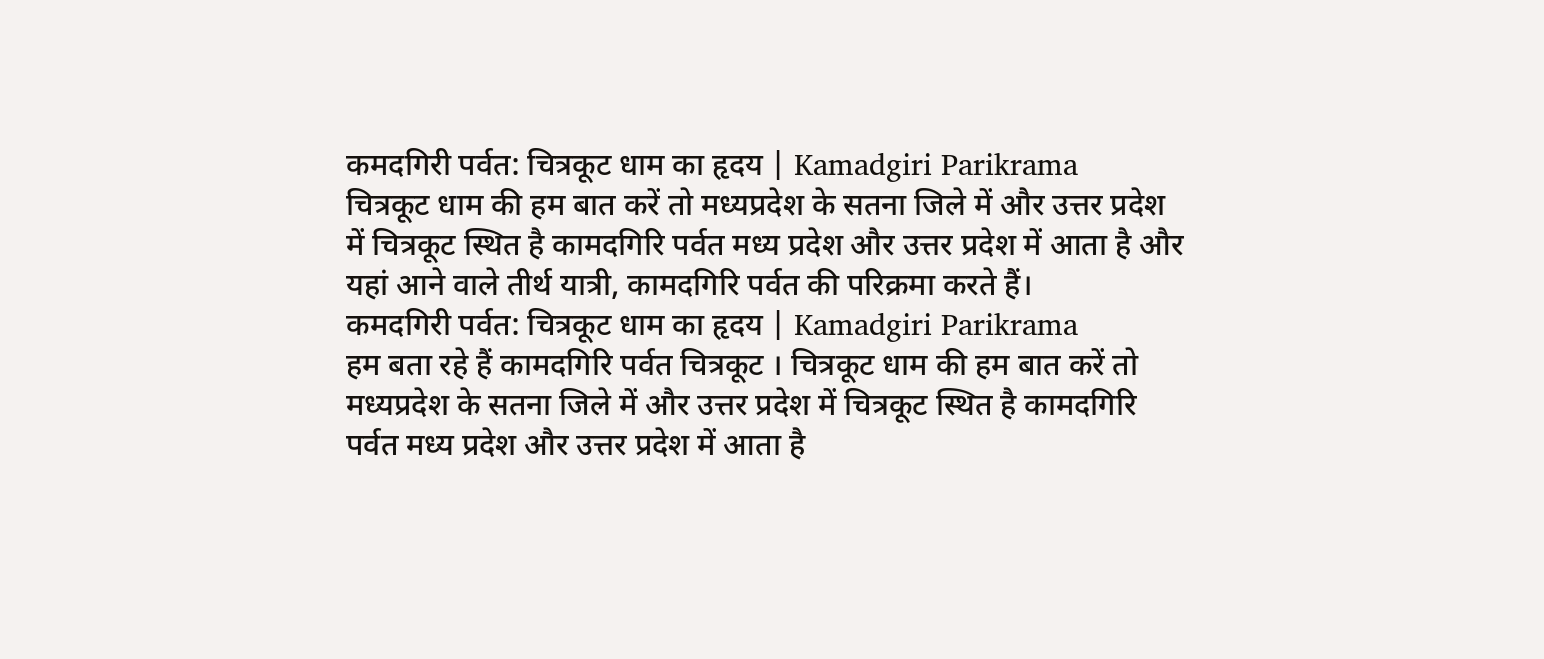कमदगिरी पर्वत: चित्रकूट धाम का हृदय | Kamadgiri Parikrama
चित्रकूट धाम की हम बात करें तो मध्यप्रदेश के सतना जिले में और उत्तर प्रदेश में चित्रकूट स्थित है कामदगिरि पर्वत मध्य प्रदेश और उत्तर प्रदेश में आता है और यहां आने वाले तीर्थ यात्री, कामदगिरि पर्वत की परिक्रमा करते हैं।
कमदगिरी पर्वत: चित्रकूट धाम का हृदय | Kamadgiri Parikrama
हम बता रहे हैं कामदगिरि पर्वत चित्रकूट । चित्रकूट धाम की हम बात करें तो मध्यप्रदेश के सतना जिले में और उत्तर प्रदेश में चित्रकूट स्थित है कामदगिरि पर्वत मध्य प्रदेश और उत्तर प्रदेश में आता है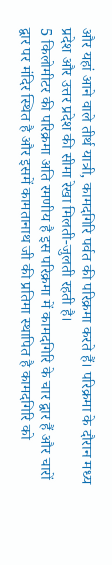और यहां आने वाले तीर्थ यात्री, कामदगिरि पर्वत की परिक्रमा करते हैं। परिक्रमा के दौरान मध्य प्रदेश और उत्तर प्रदेश की सीमा रेखा मिलती-जुलती रहती है।
5 किलोमीटर की परिक्रमा अति रमणीय है इस परिक्रमा में कामदगिरि के चार द्वार हैं और चारों द्वार पर मंदिर स्थित है और इसमें कामतानाथ जी की प्रतिमा स्थापित है कामदगिरि को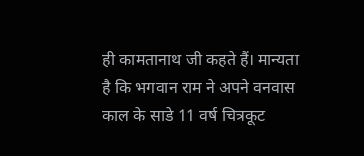ही कामतानाथ जी कहते हैं। मान्यता है कि भगवान राम ने अपने वनवास काल के साडे 11 वर्ष चित्रकूट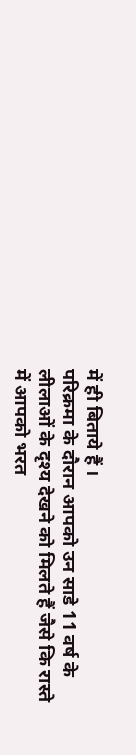में ही बिताये हैं ।
परिक्रमा के दौरान आपको उन साडे 11 वर्ष के लीलाओं के दृश्य देखने को मिलते हैं जैसे कि रास्ते में आपको भरत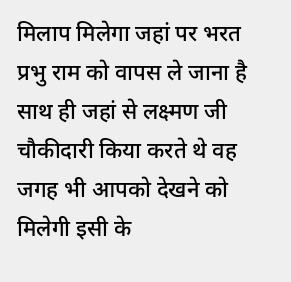मिलाप मिलेगा जहां पर भरत प्रभु राम को वापस ले जाना है साथ ही जहां से लक्ष्मण जी चौकीदारी किया करते थे वह जगह भी आपको देखने को मिलेगी इसी के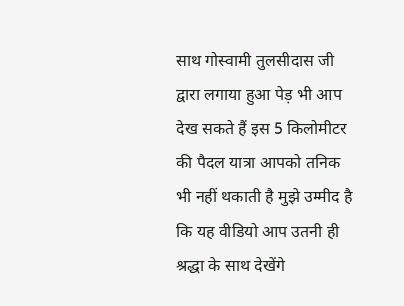साथ गोस्वामी तुलसीदास जी द्वारा लगाया हुआ पेड़ भी आप देख सकते हैं इस 5 किलोमीटर की पैदल यात्रा आपको तनिक भी नहीं थकाती है मुझे उम्मीद है कि यह वीडियो आप उतनी ही श्रद्धा के साथ देखेंगे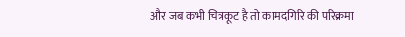और जब कभी चित्रकूट है तो कामदगिरि की परिक्रमा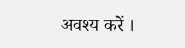अवश्य करें ।